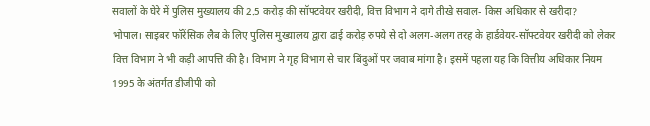सवालों के घेरे में पुलिस मुख्यालय की 2.5 करोड़ की सॉफ्टवेयर खरीदी, वित्त विभाग ने दागे तीखे सवाल- किस अधिकार से खरीदा?
भोपाल। साइबर फॉरेंसिक लैब के लिए पुलिस मुख्यालय द्वारा ढाई करोड़ रुपये से दो अलग-अलग तरह के हार्डवेयर-सॉफ्टवेयर खरीदी को लेकर वित्त विभाग ने भी कड़ी आपत्ति की है। विभाग ने गृह विभाग से चार बिंदुओं पर जवाब मांगा है। इसमें पहला यह कि वित्तीय अधिकार नियम 1995 के अंतर्गत डीजीपी को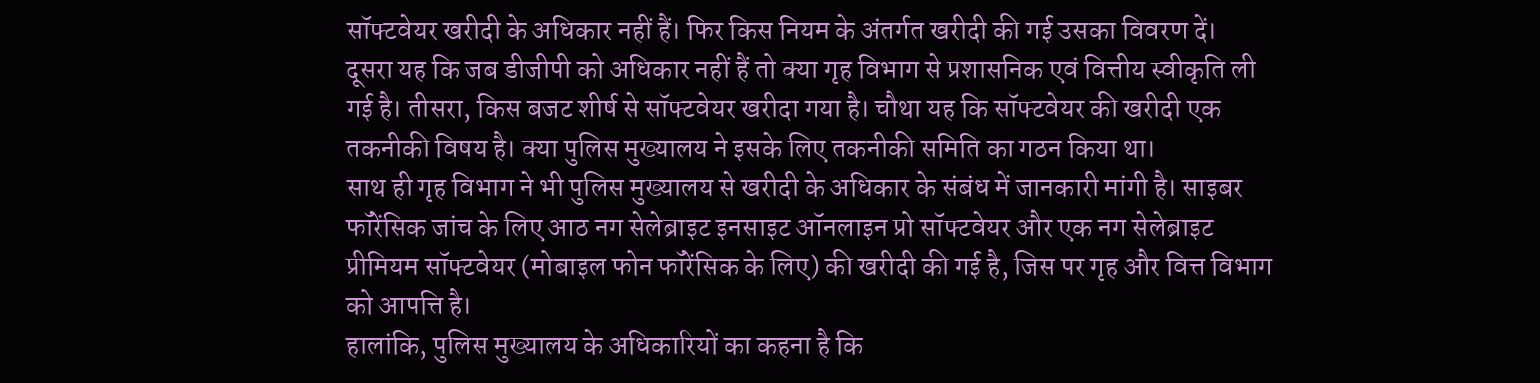सॉफ्टवेयर खरीदी के अधिकार नहीं हैं। फिर किस नियम के अंतर्गत खरीदी की गई उसका विवरण दें।
दूसरा यह कि जब डीजीपी को अधिकार नहीं हैं तो क्या गृह विभाग से प्रशासनिक एवं वित्तीय स्वीकृति ली गई है। तीसरा, किस बजट शीर्ष से सॉफ्टवेयर खरीदा गया है। चौथा यह कि सॉफ्टवेयर की खरीदी एक तकनीकी विषय है। क्या पुलिस मुख्यालय ने इसके लिए तकनीकी समिति का गठन किया था।
साथ ही गृह विभाग ने भी पुलिस मुख्यालय से खरीदी के अधिकार के संबंध में जानकारी मांगी है। साइबर फॉरेंसिक जांच के लिए आठ नग सेलेब्राइट इनसाइट ऑनलाइन प्रो सॉफ्टवेयर और एक नग सेलेब्राइट प्रीमियम सॉफ्टवेयर (मोबाइल फोन फॉरेंसिक के लिए) की खरीदी की गई है, जिस पर गृह और वित्त विभाग को आपत्ति है।
हालांकि, पुलिस मुख्यालय के अधिकारियों का कहना है कि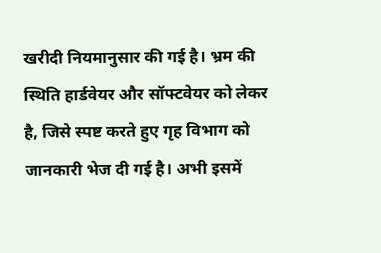खरीदी नियमानुसार की गई है। भ्रम की स्थिति हार्डवेयर और सॉफ्टवेयर को लेकर है, जिसे स्पष्ट करते हुए गृह विभाग को जानकारी भेज दी गई है। अभी इसमें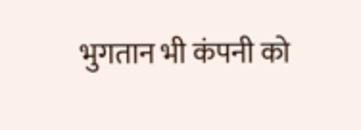भुगतान भी कंपनी को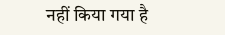नहीं किया गया है